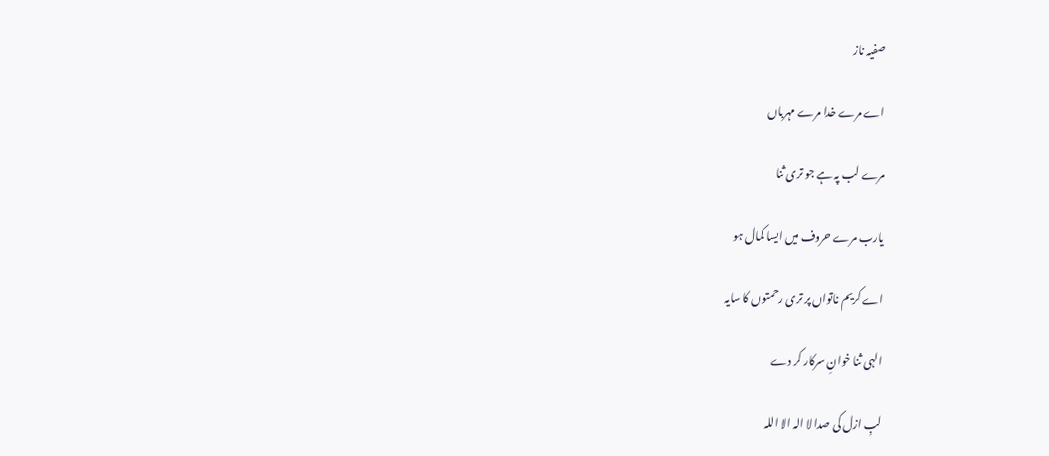صفیہ ناز

اے مرے خدا مرے مہرباں

مرے لب پہ ہے جو تری ثنا

یارب مرے حروف میں ایسا کمال ہو

اے کریم ناتواں پر تری رحمتوں کا سایہ

الہی ثنا خوانِ سرکار کر دے

لبِ ازل کی صدا لا الہ الا اللہ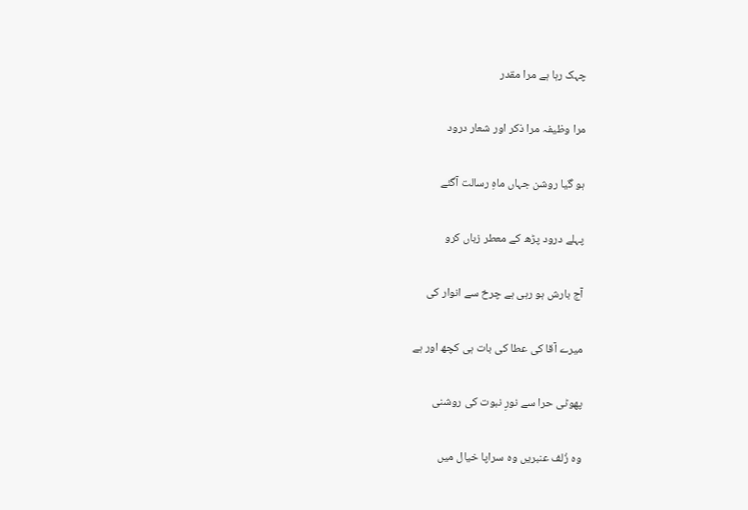چہک رہا ہے مرا مقدر

مرا وظیفہ مرا ذکر اور شعار درود

ہو گیا روشن جہاں ماہِ رسالت آگئے

پہلے درود پڑھ کے معطر زباں کرو

آج بارش ہو رہی ہے چرخ سے انوار کی

میرے آقا کی عطا کی بات ہی کچھ اور ہے

پھوٹی حرا سے نورِ نبوت کی روشنی

وہ زُلف عنبریں وہ سراپا خیال میں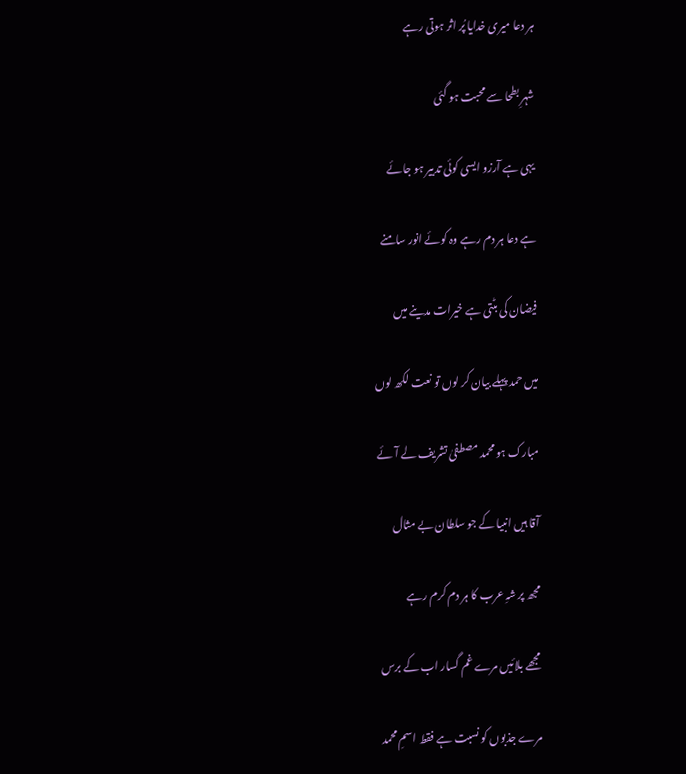ہر دعا میری خدایا پُر اثر ہوتی رہے

شہرِ بطحا سے محبت ہو گئی

یہی ہے آرزو ایسی کوئی تدبیر ہو جائے

ہے دعا ہر دم رہے وہ کوئے انور سامنے

فیضان کی بٹتی ہے خیرات مدینے میں

میں حمد پہلے بیان کر لوں تو نعت لکھ لوں

مبارک ہو محمد مصطفیٰ تشریف لے آئے

آقا ہیں انبیا کے جو سلطان بے مثال

مجھ پر شہِ عرب کا ہر دم کرم رہے

مجھے بلائیں مرے غم گسار اب کے برس

مرے جذبوں کو نسبت ہے فقط اسمِ محمد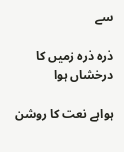سے

ذرہ ذرہ زمیں کا درخشاں ہوا

ہواہے نعت کا روشن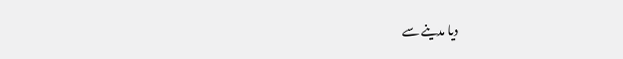دیا مدینے سے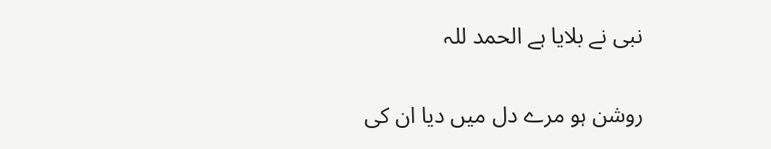نبی نے بلایا ہے الحمد للہ

روشن ہو مرے دل میں دیا ان کی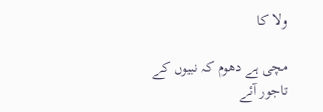ولا کا

مچی ہے دھوم کہ نبیوں کے تاجور آئے